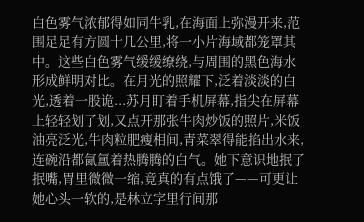白色雾气浓郁得如同牛乳,在海面上弥漫开来,范围足足有方圆十几公里,将一小片海域都笼罩其中。这些白色雾气缓缓缭绕,与周围的黑色海水形成鲜明对比。在月光的照耀下,泛着淡淡的白光,透着一股诡...苏月盯着手机屏幕,指尖在屏幕上轻轻划了划,又点开那张牛肉炒饭的照片,米饭油亮泛光,牛肉粒肥瘦相间,青菜翠得能掐出水来,连碗沿都氤氲着热腾腾的白气。她下意识地抿了抿嘴,胃里微微一缩,竟真的有点饿了——可更让她心头一软的,是林立字里行间那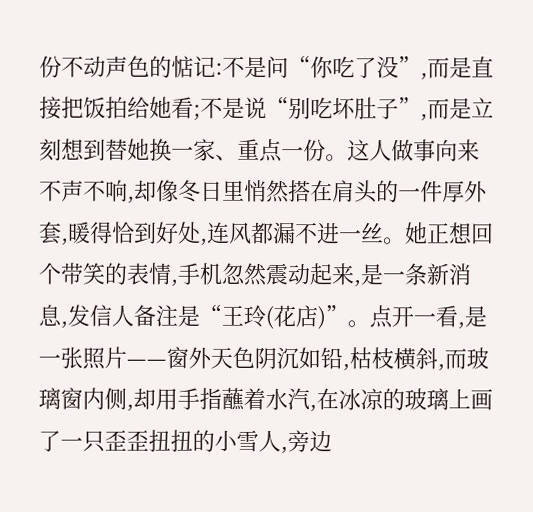份不动声色的惦记:不是问“你吃了没”,而是直接把饭拍给她看;不是说“别吃坏肚子”,而是立刻想到替她换一家、重点一份。这人做事向来不声不响,却像冬日里悄然搭在肩头的一件厚外套,暖得恰到好处,连风都漏不进一丝。她正想回个带笑的表情,手机忽然震动起来,是一条新消息,发信人备注是“王玲(花店)”。点开一看,是一张照片——窗外天色阴沉如铅,枯枝横斜,而玻璃窗内侧,却用手指蘸着水汽,在冰凉的玻璃上画了一只歪歪扭扭的小雪人,旁边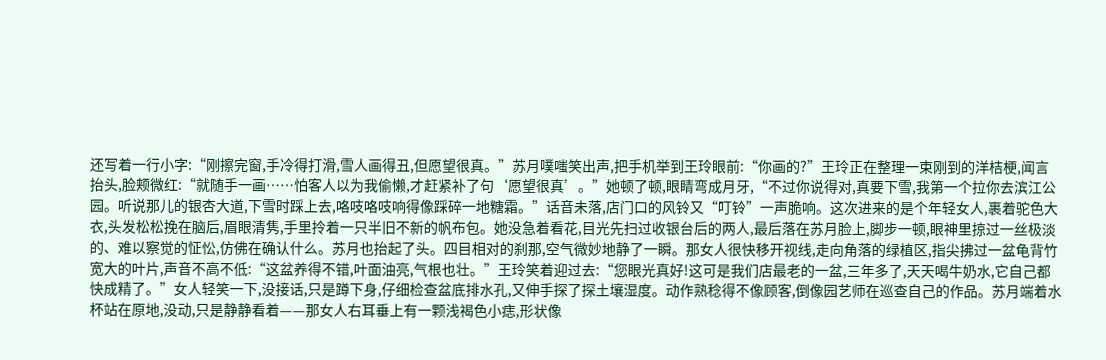还写着一行小字:“刚擦完窗,手冷得打滑,雪人画得丑,但愿望很真。”苏月噗嗤笑出声,把手机举到王玲眼前:“你画的?”王玲正在整理一束刚到的洋桔梗,闻言抬头,脸颊微红:“就随手一画……怕客人以为我偷懒,才赶紧补了句‘愿望很真’。”她顿了顿,眼睛弯成月牙,“不过你说得对,真要下雪,我第一个拉你去滨江公园。听说那儿的银杏大道,下雪时踩上去,咯吱咯吱响得像踩碎一地糖霜。”话音未落,店门口的风铃又“叮铃”一声脆响。这次进来的是个年轻女人,裹着驼色大衣,头发松松挽在脑后,眉眼清隽,手里拎着一只半旧不新的帆布包。她没急着看花,目光先扫过收银台后的两人,最后落在苏月脸上,脚步一顿,眼神里掠过一丝极淡的、难以察觉的怔忪,仿佛在确认什么。苏月也抬起了头。四目相对的刹那,空气微妙地静了一瞬。那女人很快移开视线,走向角落的绿植区,指尖拂过一盆龟背竹宽大的叶片,声音不高不低:“这盆养得不错,叶面油亮,气根也壮。”王玲笑着迎过去:“您眼光真好!这可是我们店最老的一盆,三年多了,天天喝牛奶水,它自己都快成精了。”女人轻笑一下,没接话,只是蹲下身,仔细检查盆底排水孔,又伸手探了探土壤湿度。动作熟稔得不像顾客,倒像园艺师在巡查自己的作品。苏月端着水杯站在原地,没动,只是静静看着——那女人右耳垂上有一颗浅褐色小痣,形状像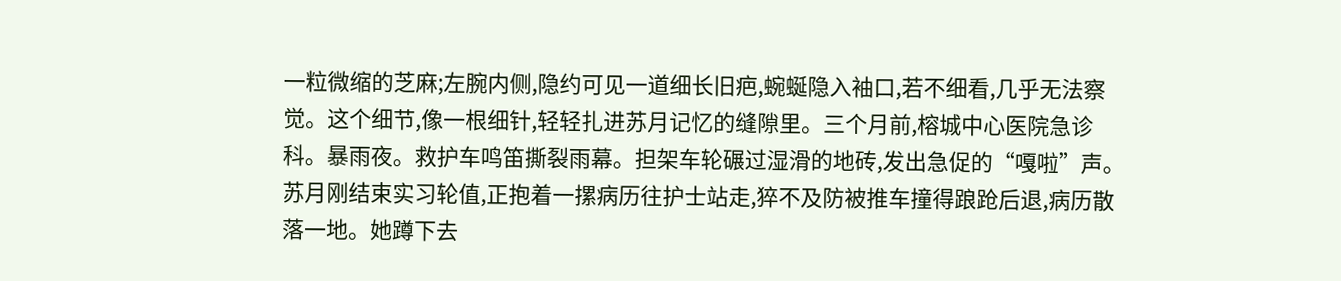一粒微缩的芝麻;左腕内侧,隐约可见一道细长旧疤,蜿蜒隐入袖口,若不细看,几乎无法察觉。这个细节,像一根细针,轻轻扎进苏月记忆的缝隙里。三个月前,榕城中心医院急诊科。暴雨夜。救护车鸣笛撕裂雨幕。担架车轮碾过湿滑的地砖,发出急促的“嘎啦”声。苏月刚结束实习轮值,正抱着一摞病历往护士站走,猝不及防被推车撞得踉跄后退,病历散落一地。她蹲下去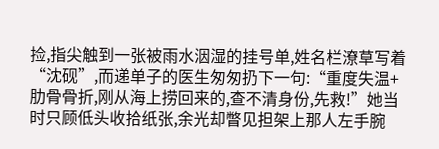捡,指尖触到一张被雨水洇湿的挂号单,姓名栏潦草写着“沈砚”,而递单子的医生匆匆扔下一句:“重度失温+肋骨骨折,刚从海上捞回来的,查不清身份,先救!”她当时只顾低头收拾纸张,余光却瞥见担架上那人左手腕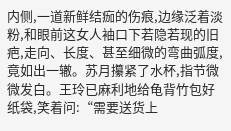内侧,一道新鲜结痂的伤痕,边缘泛着淡粉,和眼前这女人袖口下若隐若现的旧疤,走向、长度、甚至细微的弯曲弧度,竟如出一辙。苏月攥紧了水杯,指节微微发白。王玲已麻利地给龟背竹包好纸袋,笑着问:“需要送货上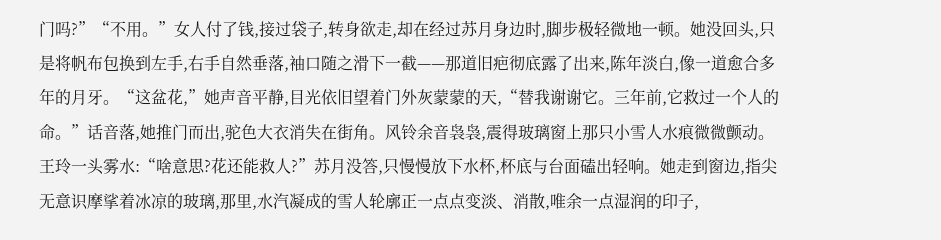门吗?”“不用。”女人付了钱,接过袋子,转身欲走,却在经过苏月身边时,脚步极轻微地一顿。她没回头,只是将帆布包换到左手,右手自然垂落,袖口随之滑下一截——那道旧疤彻底露了出来,陈年淡白,像一道愈合多年的月牙。“这盆花,”她声音平静,目光依旧望着门外灰蒙蒙的天,“替我谢谢它。三年前,它救过一个人的命。”话音落,她推门而出,驼色大衣消失在街角。风铃余音袅袅,震得玻璃窗上那只小雪人水痕微微颤动。王玲一头雾水:“啥意思?花还能救人?”苏月没答,只慢慢放下水杯,杯底与台面磕出轻响。她走到窗边,指尖无意识摩挲着冰凉的玻璃,那里,水汽凝成的雪人轮廓正一点点变淡、消散,唯余一点湿润的印子,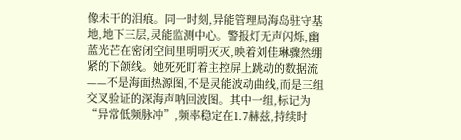像未干的泪痕。同一时刻,异能管理局海岛驻守基地,地下三层,灵能监测中心。警报灯无声闪烁,幽蓝光芒在密闭空间里明明灭灭,映着刘佳琳骤然绷紧的下颌线。她死死盯着主控屏上跳动的数据流——不是海面热源图,不是灵能波动曲线,而是三组交叉验证的深海声呐回波图。其中一组,标记为“异常低频脉冲”,频率稳定在1.7赫兹,持续时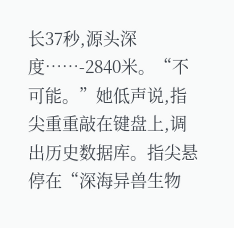长37秒,源头深度……-2840米。“不可能。”她低声说,指尖重重敲在键盘上,调出历史数据库。指尖悬停在“深海异兽生物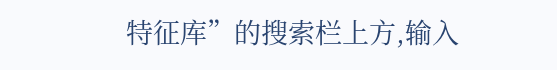特征库”的搜索栏上方,输入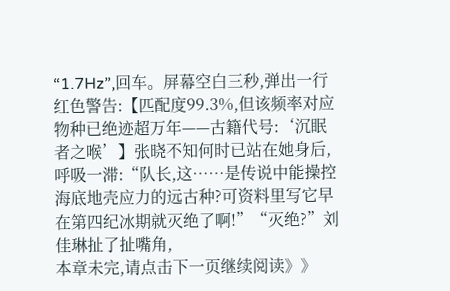“1.7Hz”,回车。屏幕空白三秒,弹出一行红色警告:【匹配度99.3%,但该频率对应物种已绝迹超万年——古籍代号:‘沉眠者之喉’】张晓不知何时已站在她身后,呼吸一滞:“队长,这……是传说中能操控海底地壳应力的远古种?可资料里写它早在第四纪冰期就灭绝了啊!”“灭绝?”刘佳琳扯了扯嘴角,
本章未完,请点击下一页继续阅读》》